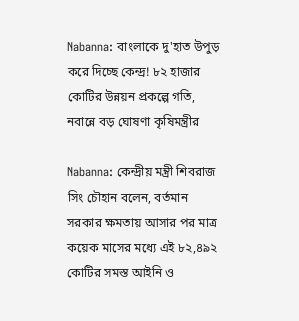Nabanna: বাংলাকে দু'হাত উপুড় করে দিচ্ছে কেন্দ্র! ৮২ হাজার কোটির উন্নয়ন প্রকল্পে গতি, নবান্নে বড় ঘোষণা কৃষিমন্ত্রীর

Nabanna: কেন্দ্রীয় মন্ত্রী শিবরাজ সিং চৌহান বলেন, বর্তমান সরকার ক্ষমতায় আসার পর মাত্র কয়েক মাসের মধ্যে এই ৮২,৪৯২ কোটির সমস্ত আইনি ও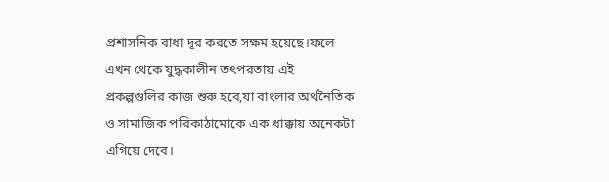প্রশাসনিক বাধা দূর করতে সক্ষম হয়েছে।ফলে এখন থেকে যুদ্ধকালীন তৎপরতায় এই প্রকল্পগুলির কাজ শুরু হবে,যা বাংলার অর্থনৈতিক ও সামাজিক পরিকাঠামোকে এক ধাক্কায় অনেকটা এগিয়ে দেবে।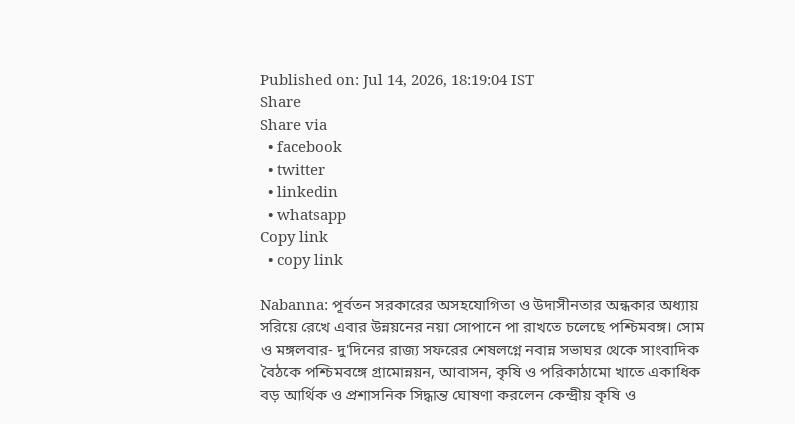Published on: Jul 14, 2026, 18:19:04 IST
Share
Share via
  • facebook
  • twitter
  • linkedin
  • whatsapp
Copy link
  • copy link

Nabanna: পূর্বতন সরকারের অসহযোগিতা ও উদাসীনতার অন্ধকার অধ্যায় সরিয়ে রেখে এবার উন্নয়নের নয়া সোপানে পা রাখতে চলেছে পশ্চিমবঙ্গ। সোম ও মঙ্গলবার- দু'দিনের রাজ্য সফরের শেষলগ্নে নবান্ন সভাঘর থেকে সাংবাদিক বৈঠকে পশ্চিমবঙ্গে গ্রামোন্নয়ন, আবাসন, কৃষি ও পরিকাঠামো খাতে একাধিক বড় আর্থিক ও প্রশাসনিক সিদ্ধান্ত ঘোষণা করলেন কেন্দ্রীয় কৃষি ও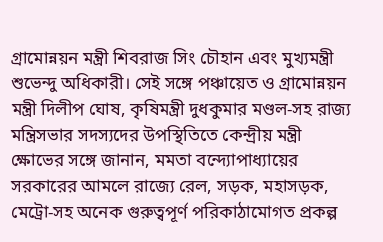গ্রামোন্নয়ন মন্ত্রী শিবরাজ সিং চৌহান এবং মুখ্যমন্ত্রী শুভেন্দু অধিকারী। সেই সঙ্গে পঞ্চায়েত ও গ্রামোন্নয়ন মন্ত্রী দিলীপ ঘোষ, কৃষিমন্ত্রী দুধকুমার মণ্ডল-সহ রাজ্য মন্ত্রিসভার সদস্যদের উপস্থিতিতে কেন্দ্রীয় মন্ত্রী ক্ষোভের সঙ্গে জানান, মমতা বন্দ্যোপাধ্যায়ের সরকারের আমলে রাজ্যে রেল, সড়ক, মহাসড়ক, মেট্রো-সহ অনেক গুরুত্বপূর্ণ পরিকাঠামোগত প্রকল্প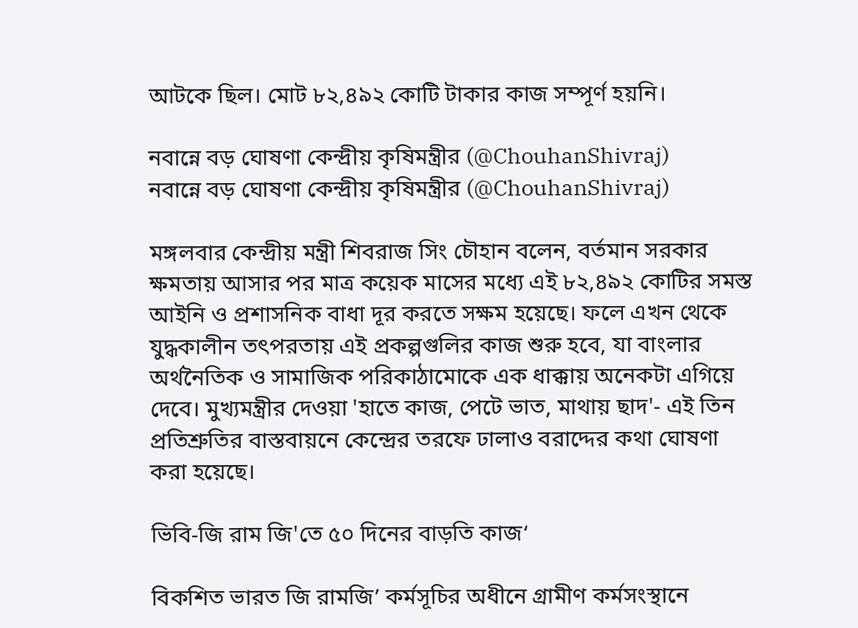আটকে ছিল। মোট ৮২,৪৯২ কোটি টাকার কাজ সম্পূর্ণ হয়নি।

নবান্নে বড় ঘোষণা কেন্দ্রীয় কৃষিমন্ত্রীর (@ChouhanShivraj)
নবান্নে বড় ঘোষণা কেন্দ্রীয় কৃষিমন্ত্রীর (@ChouhanShivraj)

মঙ্গলবার কেন্দ্রীয় মন্ত্রী শিবরাজ সিং চৌহান বলেন, বর্তমান সরকার ক্ষমতায় আসার পর মাত্র কয়েক মাসের মধ্যে এই ৮২,৪৯২ কোটির সমস্ত আইনি ও প্রশাসনিক বাধা দূর করতে সক্ষম হয়েছে। ফলে এখন থেকে যুদ্ধকালীন তৎপরতায় এই প্রকল্পগুলির কাজ শুরু হবে, যা বাংলার অর্থনৈতিক ও সামাজিক পরিকাঠামোকে এক ধাক্কায় অনেকটা এগিয়ে দেবে। মুখ্যমন্ত্রীর দেওয়া 'হাতে কাজ, পেটে ভাত, মাথায় ছাদ'- এই তিন প্রতিশ্রুতির বাস্তবায়নে কেন্দ্রের তরফে ঢালাও বরাদ্দের কথা ঘোষণা করা হয়েছে।

ভিবি-জি রাম জি'তে ৫০ দিনের বাড়তি কাজ‘

বিকশিত ভারত জি রামজি’ কর্মসূচির অধীনে গ্রামীণ কর্মসংস্থানে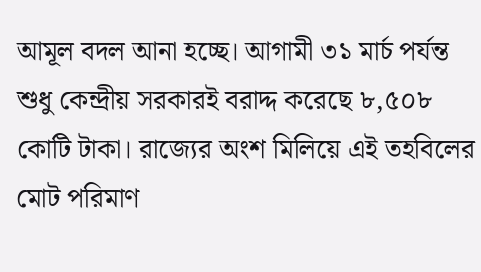আমূল বদল আনা হচ্ছে। আগামী ৩১ মার্চ পর্যন্ত শুধু কেন্দ্রীয় সরকারই বরাদ্দ করেছে ৮,৫০৮ কোটি টাকা। রাজ্যের অংশ মিলিয়ে এই তহবিলের মোট পরিমাণ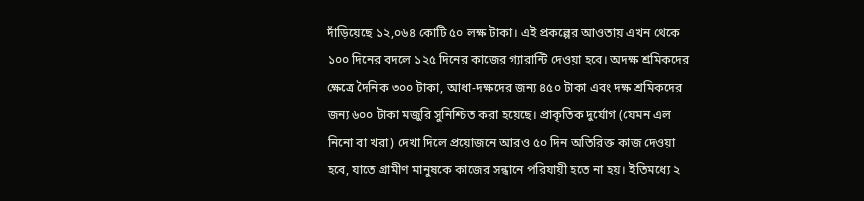দাঁড়িয়েছে ১২,০৬৪ কোটি ৫০ লক্ষ টাকা। এই প্রকল্পের আওতায় এখন থেকে ১০০ দিনের বদলে ১২৫ দিনের কাজের গ্যারান্টি দেওয়া হবে। অদক্ষ শ্রমিকদের ক্ষেত্রে দৈনিক ৩০০ টাকা, আধা-দক্ষদের জন্য ৪৫০ টাকা এবং দক্ষ শ্রমিকদের জন্য ৬০০ টাকা মজুরি সুনিশ্চিত করা হয়েছে। প্রাকৃতিক দুর্যোগ (যেমন এল নিনো বা খরা) দেখা দিলে প্রয়োজনে আরও ৫০ দিন অতিরিক্ত কাজ দেওয়া হবে, যাতে গ্রামীণ মানুষকে কাজের সন্ধানে পরিযায়ী হতে না হয়। ইতিমধ্যে ২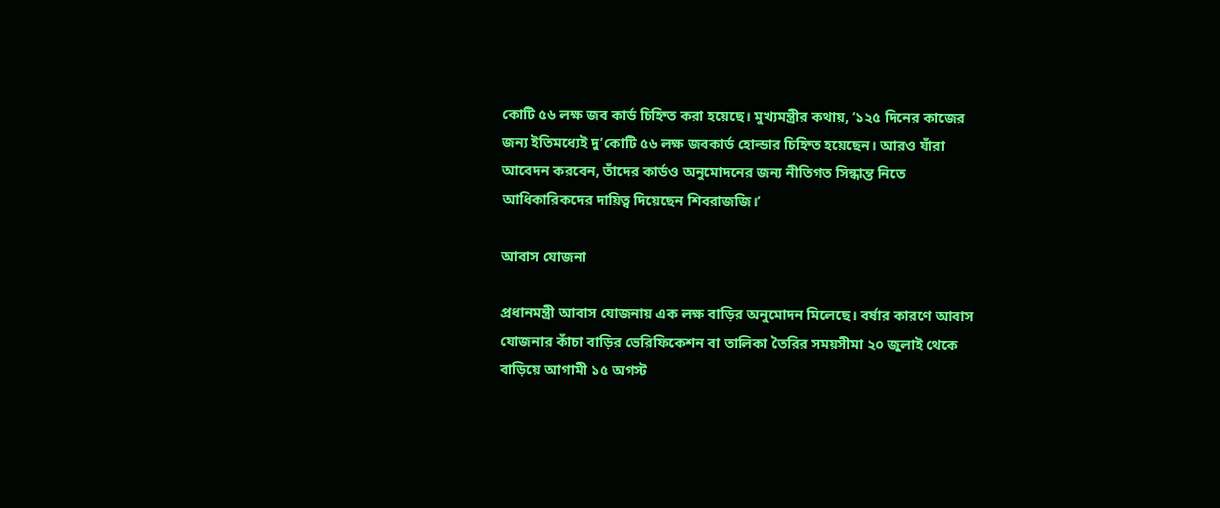কোটি ৫৬ লক্ষ জব কার্ড চিহ্নিত করা হয়েছে। মুখ্যমন্ত্রীর কথায়, ‘১২৫ দিনের কাজের জন্য ইতিমধ্যেই দু’কোটি ৫৬ লক্ষ জবকার্ড হোল্ডার চিহ্নিত হয়েছেন। আরও যাঁরা আবেদন করবেন, তাঁদের কার্ডও অনুমোদনের জন্য নীতিগত সিন্ধান্ত নিতে আধিকারিকদের দায়িত্ব দিয়েছেন শিবরাজজি।’

আবাস যোজনা

প্রধানমন্ত্রী আবাস যোজনায় এক লক্ষ বাড়ির অনুমোদন মিলেছে। বর্ষার কারণে আবাস যোজনার কাঁচা বাড়ির ভেরিফিকেশন বা তালিকা তৈরির সময়সীমা ২০ জুলাই থেকে বাড়িয়ে আগামী ১৫ অগস্ট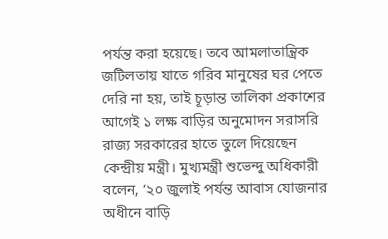পর্যন্ত করা হয়েছে। তবে আমলাতান্ত্রিক জটিলতায় যাতে গরিব মানুষের ঘর পেতে দেরি না হয়, তাই চূড়ান্ত তালিকা প্রকাশের আগেই ১ লক্ষ বাড়ির অনুমোদন সরাসরি রাজ্য সরকারের হাতে তুলে দিয়েছেন কেন্দ্রীয় মন্ত্রী। মুখ্যমন্ত্রী শুভেন্দু অধিকারী বলেন, ‘২০ জুলাই পর্যন্ত আবাস যোজনার অধীনে বাড়ি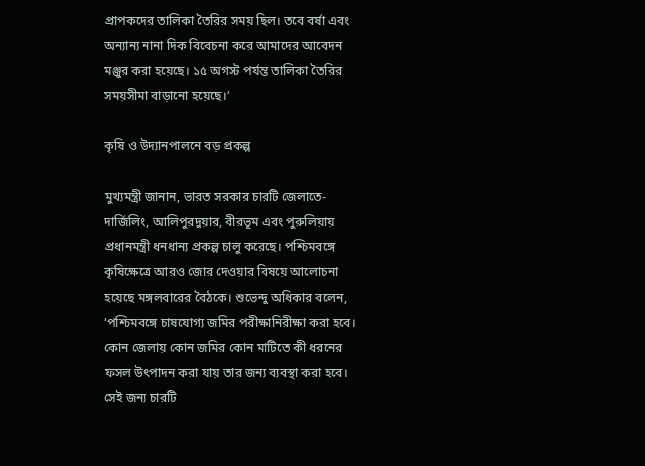প্রাপকদের তালিকা তৈরির সময় ছিল। তবে বর্ষা এবং অন্যান্য নানা দিক বিবেচনা করে আমাদের আবেদন মঞ্জুর করা হয়েছে। ১৫ অগস্ট পর্যন্ত তালিকা তৈরির সময়সীমা বাড়ানো হয়েছে।’

কৃষি ও উদ্যানপালনে বড় প্রকল্প

মুখ্যমন্ত্রী জানান, ভারত সরকার চারটি জেলাতে- দার্জিলিং, আলিপুরদুয়ার, বীরভূম এবং পুরুলিয়ায় প্রধানমন্ত্রী ধনধান্য প্রকল্প চালু করেছে। পশ্চিমবঙ্গে কৃষিক্ষেত্রে আরও জোর দেওয়ার বিষয়ে আলোচনা হয়েছে মঙ্গলবারের বৈঠকে। শুভেন্দু অধিকার বলেন, ‘পশ্চিমবঙ্গে চাষযোগ্য জমির পরীক্ষানিরীক্ষা করা হবে। কোন জেলায় কোন জমির কোন মাটিতে কী ধরনের ফসল উৎপাদন করা যায় তার জন্য ব্যবস্থা করা হবে। সেই জন্য চারটি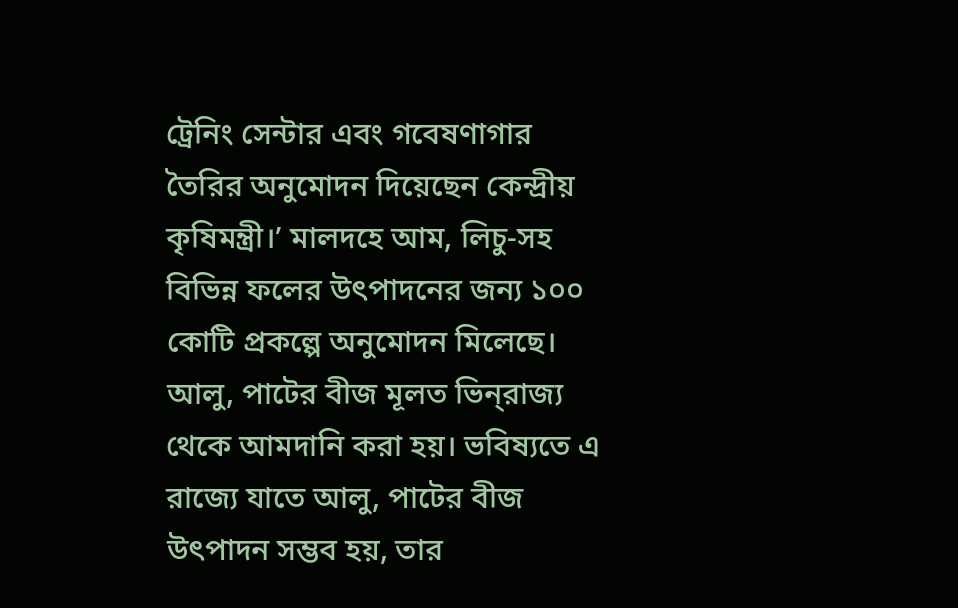ট্রেনিং সেন্টার এবং গবেষণাগার তৈরির অনুমোদন দিয়েছেন কেন্দ্রীয় কৃষিমন্ত্রী।’ মালদহে আম, লিচু-সহ বিভিন্ন ফলের উৎপাদনের জন্য ১০০ কোটি প্রকল্পে অনুমোদন মিলেছে। আলু, পাটের বীজ মূলত ভিন্‌রাজ্য থেকে আমদানি করা হয়। ভবিষ্যতে এ রাজ্যে যাতে আলু, পাটের বীজ উৎপাদন সম্ভব হয়, তার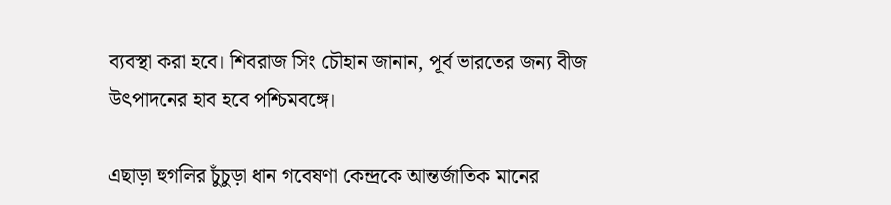ব্যবস্থা করা হবে। শিবরাজ সিং চৌহান জানান, পূর্ব ভারতের জন্য বীজ উৎপাদনের হাব হবে পশ্চিমবঙ্গে।

এছাড়া হুগলির চুঁচুড়া ধান গবেষণা কেন্দ্রকে আন্তর্জাতিক মানের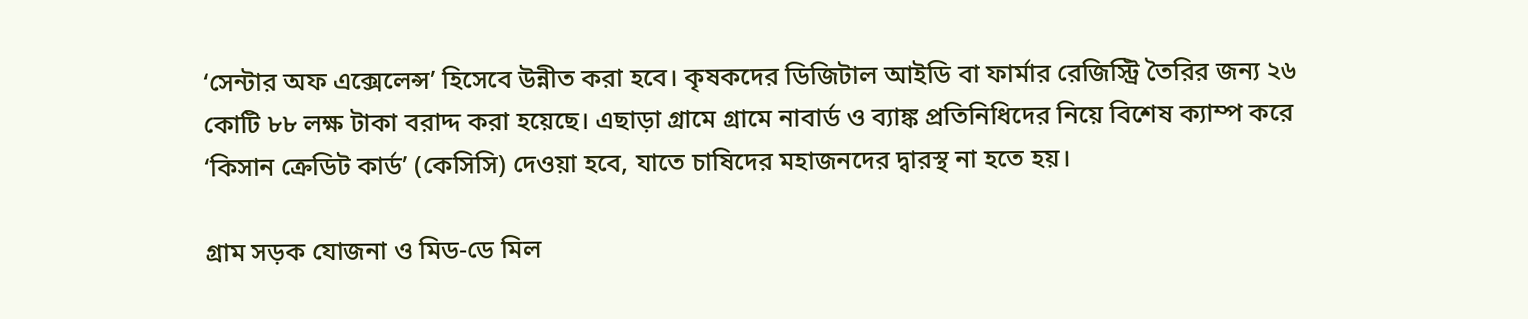‘সেন্টার অফ এক্সেলেন্স’ হিসেবে উন্নীত করা হবে। কৃষকদের ডিজিটাল আইডি বা ফার্মার রেজিস্ট্রি তৈরির জন্য ২৬ কোটি ৮৮ লক্ষ টাকা বরাদ্দ করা হয়েছে। এছাড়া গ্রামে গ্রামে নাবার্ড ও ব্যাঙ্ক প্রতিনিধিদের নিয়ে বিশেষ ক্যাম্প করে ‘কিসান ক্রেডিট কার্ড’ (কেসিসি) দেওয়া হবে, যাতে চাষিদের মহাজনদের দ্বারস্থ না হতে হয়।

গ্রাম সড়ক যোজনা ও মিড-ডে মিল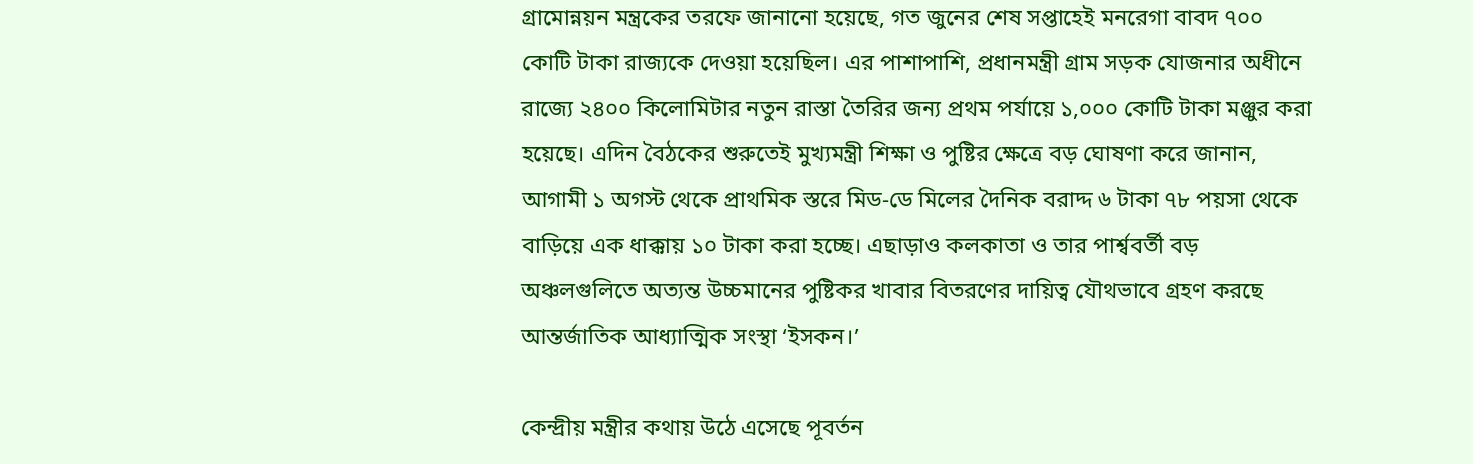গ্রামোন্নয়ন মন্ত্রকের তরফে জানানো হয়েছে, গত জুনের শেষ সপ্তাহেই মনরেগা বাবদ ৭০০ কোটি টাকা রাজ্যকে দেওয়া হয়েছিল। এর পাশাপাশি, প্রধানমন্ত্রী গ্রাম সড়ক যোজনার অধীনে রাজ্যে ২৪০০ কিলোমিটার নতুন রাস্তা তৈরির জন্য প্রথম পর্যায়ে ১,০০০ কোটি টাকা মঞ্জুর করা হয়েছে। এদিন বৈঠকের শুরুতেই মুখ্যমন্ত্রী শিক্ষা ও পুষ্টির ক্ষেত্রে বড় ঘোষণা করে জানান, আগামী ১ অগস্ট থেকে প্রাথমিক স্তরে মিড-ডে মিলের দৈনিক বরাদ্দ ৬ টাকা ৭৮ পয়সা থেকে বাড়িয়ে এক ধাক্কায় ১০ টাকা করা হচ্ছে। এছাড়াও কলকাতা ও তার পার্শ্ববর্তী বড় অঞ্চলগুলিতে অত্যন্ত উচ্চমানের পুষ্টিকর খাবার বিতরণের দায়িত্ব যৌথভাবে গ্রহণ করছে আন্তর্জাতিক আধ্যাত্মিক সংস্থা ‘ইসকন।’

কেন্দ্রীয় মন্ত্রীর কথায় উঠে এসেছে পূবর্তন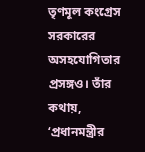তৃণমূল কংগ্রেস সরকারের অসহযোগিতার প্রসঙ্গও। তাঁর কথায়, ‘প্রধানমন্ত্রীর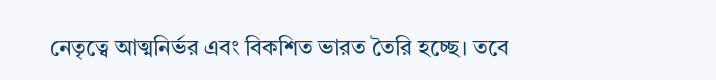নেতৃত্বে আত্মনির্ভর এবং বিকশিত ভারত তৈরি হচ্ছে। তবে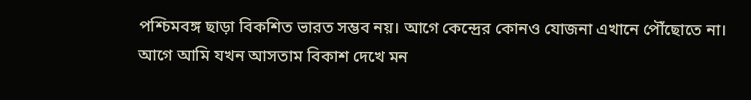পশ্চিমবঙ্গ ছাড়া বিকশিত ভারত সম্ভব নয়। আগে কেন্দ্রের কোনও যোজনা এখানে পৌঁছোতে না। আগে আমি যখন আসতাম বিকাশ দেখে মন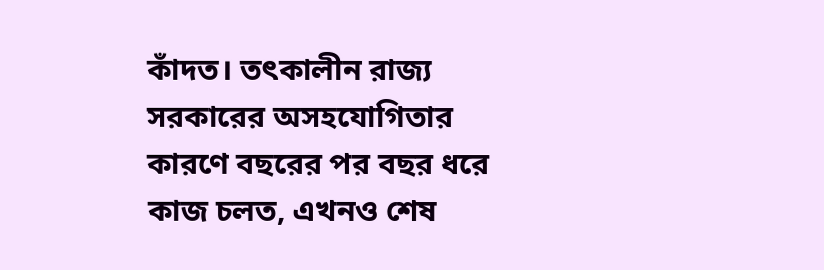কাঁদত। তৎকালীন রাজ্য সরকারের অসহযোগিতার কারণে বছরের পর বছর ধরে কাজ চলত, এখনও শেষ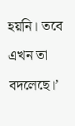হয়নি। তবে এখন তা বদলেছে।’